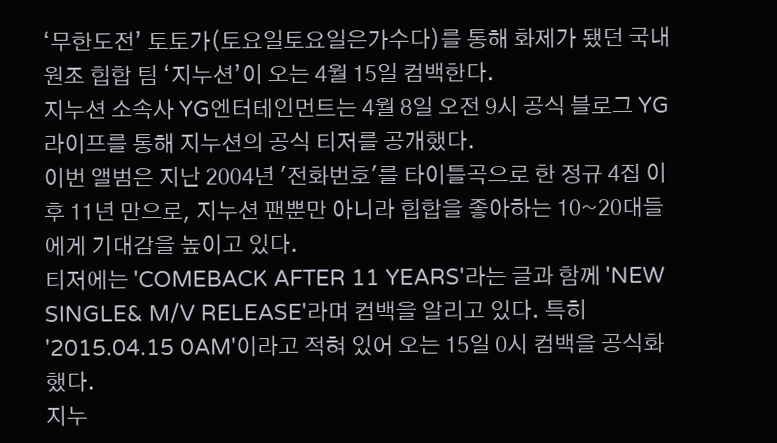‘무한도전’ 토토가(토요일토요일은가수다)를 통해 화제가 됐던 국내 원조 힙합 팀 ‘지누션’이 오는 4월 15일 컴백한다.
지누션 소속사 YG엔터테인먼트는 4월 8일 오전 9시 공식 블로그 YG라이프를 통해 지누션의 공식 티저를 공개했다.
이번 앨범은 지난 2004년 '전화번호'를 타이틀곡으로 한 정규 4집 이후 11년 만으로, 지누션 팬뿐만 아니라 힙합을 좋아하는 10~20대들에게 기대감을 높이고 있다.
티저에는 'COMEBACK AFTER 11 YEARS'라는 글과 함께 'NEW SINGLE& M/V RELEASE'라며 컴백을 알리고 있다. 특히 '2015.04.15 0AM'이라고 적혀 있어 오는 15일 0시 컴백을 공식화했다.
지누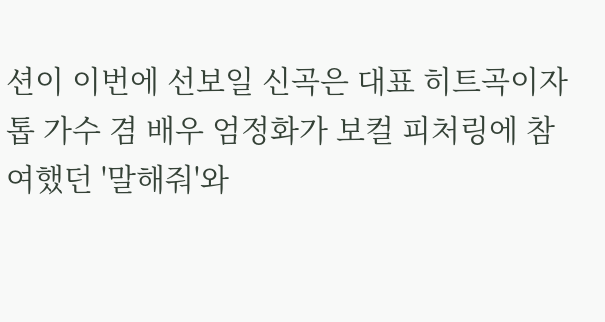션이 이번에 선보일 신곡은 대표 히트곡이자 톱 가수 겸 배우 엄정화가 보컬 피처링에 참여했던 '말해줘'와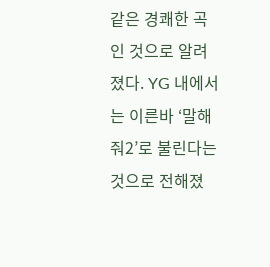같은 경쾌한 곡인 것으로 알려졌다. YG 내에서는 이른바 ‘말해줘2’로 불린다는 것으로 전해졌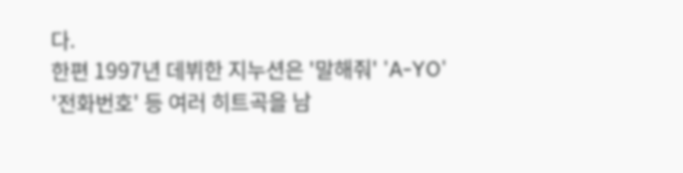다.
한편 1997년 데뷔한 지누션은 '말해줘' 'A-YO' '전화번호' 등 여러 히트곡을 남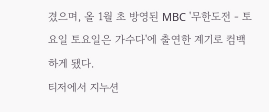겼으며, 올 1월 초 방영된 MBC '무한도전 - 토요일 토요일은 가수다'에 출연한 계기로 컴백하게 됐다.
티저에서 지누션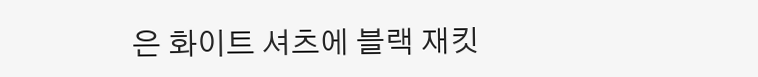은 화이트 셔츠에 블랙 재킷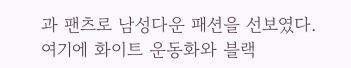과 팬츠로 남성다운 패션을 선보였다. 여기에 화이트 운동화와 블랙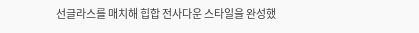선글라스를 매치해 힙합 전사다운 스타일을 완성했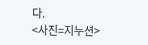다.
<사진=지누션>